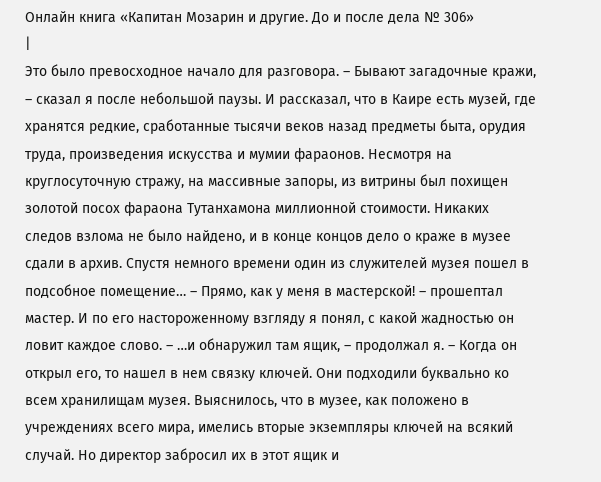Онлайн книга «Капитан Мозарин и другие. До и после дела № 306»
|
Это было превосходное начало для разговора. – Бывают загадочные кражи, – сказал я после небольшой паузы. И рассказал, что в Каире есть музей, где хранятся редкие, сработанные тысячи веков назад предметы быта, орудия труда, произведения искусства и мумии фараонов. Несмотря на круглосуточную стражу, на массивные запоры, из витрины был похищен золотой посох фараона Тутанхамона миллионной стоимости. Никаких следов взлома не было найдено, и в конце концов дело о краже в музее сдали в архив. Спустя немного времени один из служителей музея пошел в подсобное помещение… – Прямо, как у меня в мастерской! – прошептал мастер. И по его настороженному взгляду я понял, с какой жадностью он ловит каждое слово. – …и обнаружил там ящик, – продолжал я. – Когда он открыл его, то нашел в нем связку ключей. Они подходили буквально ко всем хранилищам музея. Выяснилось, что в музее, как положено в учреждениях всего мира, имелись вторые экземпляры ключей на всякий случай. Но директор забросил их в этот ящик и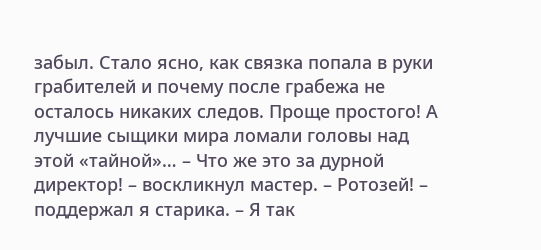забыл. Стало ясно, как связка попала в руки грабителей и почему после грабежа не осталось никаких следов. Проще простого! А лучшие сыщики мира ломали головы над этой «тайной»… – Что же это за дурной директор! – воскликнул мастер. – Ротозей! – поддержал я старика. – Я так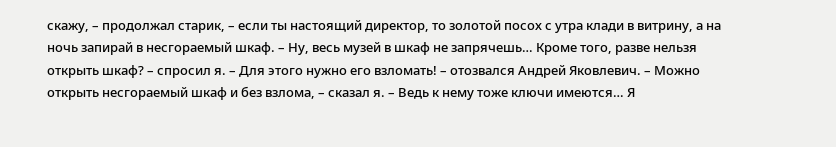скажу, – продолжал старик, – если ты настоящий директор, то золотой посох с утра клади в витрину, а на ночь запирай в несгораемый шкаф. – Ну, весь музей в шкаф не запрячешь… Кроме того, разве нельзя открыть шкаф? – спросил я. – Для этого нужно его взломать! – отозвался Андрей Яковлевич. – Можно открыть несгораемый шкаф и без взлома, – сказал я. – Ведь к нему тоже ключи имеются… Я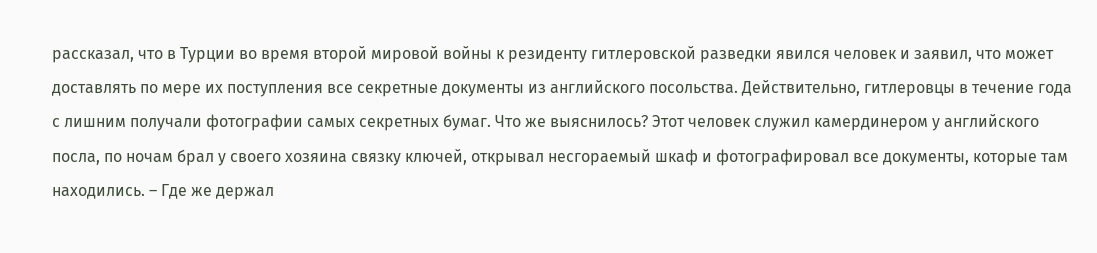рассказал, что в Турции во время второй мировой войны к резиденту гитлеровской разведки явился человек и заявил, что может доставлять по мере их поступления все секретные документы из английского посольства. Действительно, гитлеровцы в течение года с лишним получали фотографии самых секретных бумаг. Что же выяснилось? Этот человек служил камердинером у английского посла, по ночам брал у своего хозяина связку ключей, открывал несгораемый шкаф и фотографировал все документы, которые там находились. – Где же держал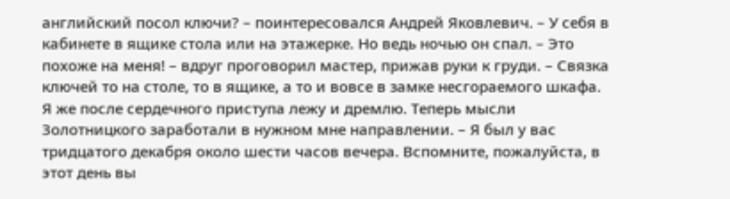английский посол ключи? – поинтересовался Андрей Яковлевич. – У себя в кабинете в ящике стола или на этажерке. Но ведь ночью он спал. – Это похоже на меня! – вдруг проговорил мастер, прижав руки к груди. – Связка ключей то на столе, то в ящике, а то и вовсе в замке несгораемого шкафа. Я же после сердечного приступа лежу и дремлю. Теперь мысли Золотницкого заработали в нужном мне направлении. – Я был у вас тридцатого декабря около шести часов вечера. Вспомните, пожалуйста, в этот день вы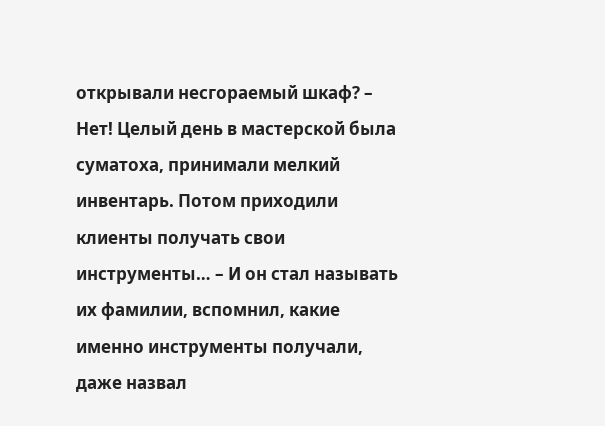открывали несгораемый шкаф? – Нет! Целый день в мастерской была суматоха, принимали мелкий инвентарь. Потом приходили клиенты получать свои инструменты… – И он стал называть их фамилии, вспомнил, какие именно инструменты получали, даже назвал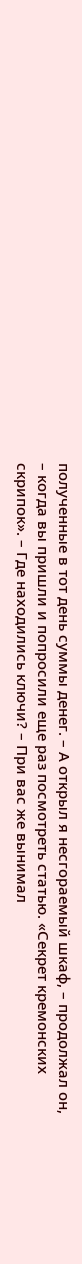полученные в тот день суммы денег. – А открыл я несгораемый шкаф, – продолжал он, – когда вы пришли и попросили еще раз посмотреть статью. «Секрет кремонских скрипок». – Где находились ключи? – При вас же вынимал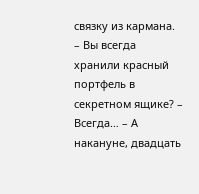связку из кармана. – Вы всегда хранили красный портфель в секретном ящике? – Всегда… – А накануне, двадцать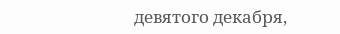девятого декабря,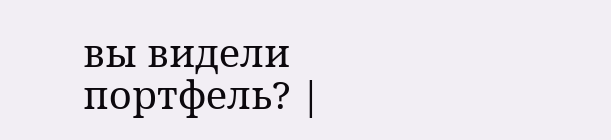вы видели портфель? |